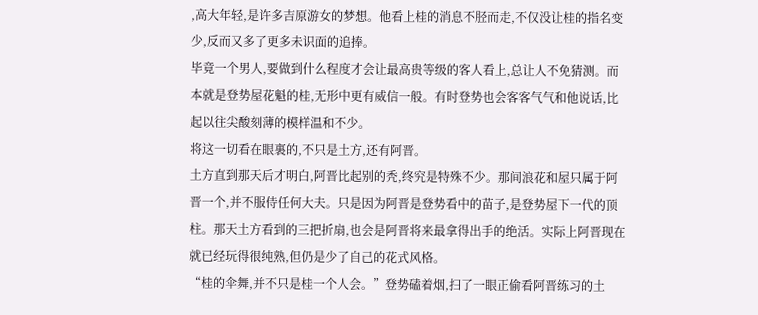,高大年轻,是许多吉原游女的梦想。他看上桂的消息不胫而走,不仅没让桂的指名变少,反而又多了更多未识面的追捧。
毕竟一个男人,要做到什么程度才会让最高贵等级的客人看上,总让人不免猜测。而本就是登势屋花魁的桂,无形中更有威信一般。有时登势也会客客气气和他说话,比起以往尖酸刻薄的模样温和不少。
将这一切看在眼裏的,不只是土方,还有阿晋。
土方直到那天后才明白,阿晋比起别的秃,终究是特殊不少。那间浪花和屋只属于阿晋一个,并不服侍任何大夫。只是因为阿晋是登势看中的苗子,是登势屋下一代的顶柱。那天土方看到的三把折扇,也会是阿晋将来最拿得出手的绝活。实际上阿晋现在就已经玩得很纯熟,但仍是少了自己的花式风格。
“桂的伞舞,并不只是桂一个人会。”登势磕着烟,扫了一眼正偷看阿晋练习的土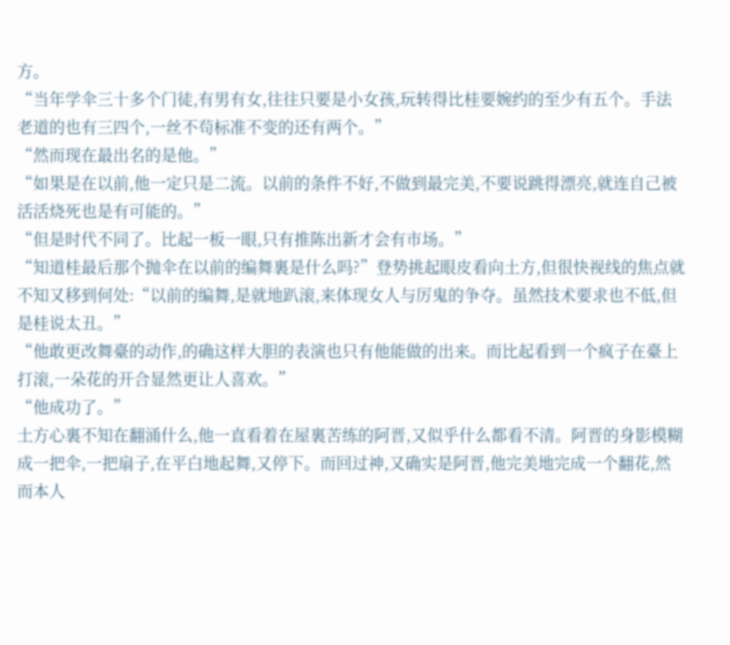方。
“当年学伞三十多个门徒,有男有女,往往只要是小女孩,玩转得比桂要婉约的至少有五个。手法老道的也有三四个,一丝不茍标准不变的还有两个。”
“然而现在最出名的是他。”
“如果是在以前,他一定只是二流。以前的条件不好,不做到最完美,不要说跳得漂亮,就连自己被活活烧死也是有可能的。”
“但是时代不同了。比起一板一眼,只有推陈出新才会有市场。”
“知道桂最后那个抛伞在以前的编舞裏是什么吗?”登势挑起眼皮看向土方,但很快视线的焦点就不知又移到何处:“以前的编舞,是就地趴滚,来体现女人与厉鬼的争夺。虽然技术要求也不低,但是桂说太丑。”
“他敢更改舞臺的动作,的确这样大胆的表演也只有他能做的出来。而比起看到一个疯子在臺上打滚,一朵花的开合显然更让人喜欢。”
“他成功了。”
土方心裏不知在翻涌什么,他一直看着在屋裏苦练的阿晋,又似乎什么都看不清。阿晋的身影模糊成一把伞,一把扇子,在平白地起舞,又停下。而回过神,又确实是阿晋,他完美地完成一个翻花,然而本人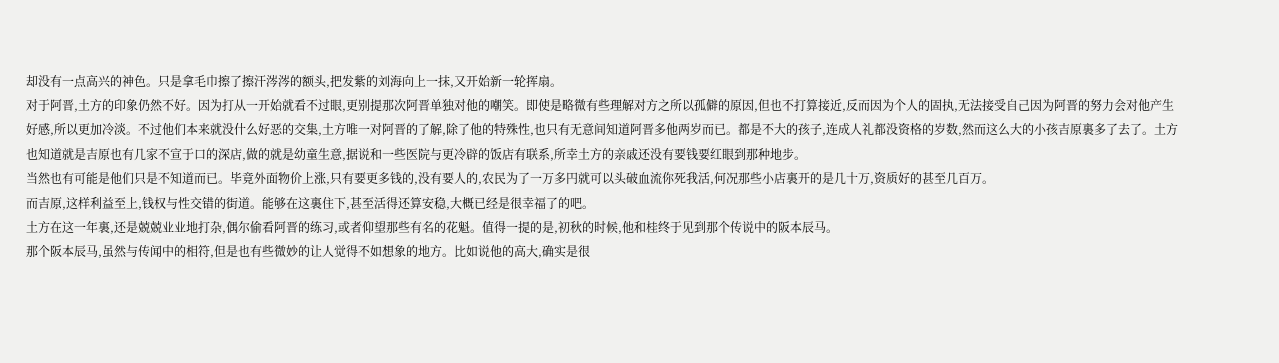却没有一点高兴的神色。只是拿毛巾擦了擦汗涔涔的额头,把发紫的刘海向上一抹,又开始新一轮挥扇。
对于阿晋,土方的印象仍然不好。因为打从一开始就看不过眼,更别提那次阿晋单独对他的嘲笑。即使是略微有些理解对方之所以孤僻的原因,但也不打算接近,反而因为个人的固执,无法接受自己因为阿晋的努力会对他产生好感,所以更加冷淡。不过他们本来就没什么好恶的交集,土方唯一对阿晋的了解,除了他的特殊性,也只有无意间知道阿晋多他两岁而已。都是不大的孩子,连成人礼都没资格的岁数,然而这么大的小孩吉原裏多了去了。土方也知道就是吉原也有几家不宣于口的深店,做的就是幼童生意,据说和一些医院与更冷辟的饭店有联系,所幸土方的亲戚还没有要钱要红眼到那种地步。
当然也有可能是他们只是不知道而已。毕竟外面物价上涨,只有要更多钱的,没有要人的,农民为了一万多円就可以头破血流你死我活,何况那些小店裏开的是几十万,资质好的甚至几百万。
而吉原,这样利益至上,钱权与性交错的街道。能够在这裏住下,甚至活得还算安稳,大概已经是很幸福了的吧。
土方在这一年裏,还是兢兢业业地打杂,偶尔偷看阿晋的练习,或者仰望那些有名的花魁。值得一提的是,初秋的时候,他和桂终于见到那个传说中的阪本辰马。
那个阪本辰马,虽然与传闻中的相符,但是也有些微妙的让人觉得不如想象的地方。比如说他的高大,确实是很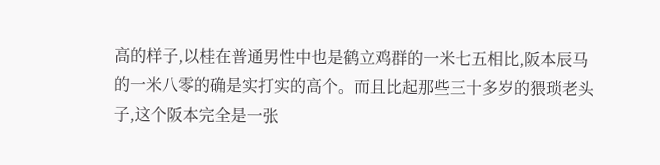高的样子,以桂在普通男性中也是鹤立鸡群的一米七五相比,阪本辰马的一米八零的确是实打实的高个。而且比起那些三十多岁的猥琐老头子,这个阪本完全是一张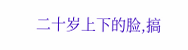二十岁上下的脸,搞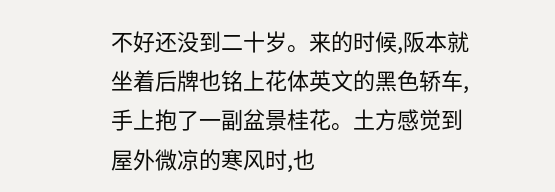不好还没到二十岁。来的时候,阪本就坐着后牌也铭上花体英文的黑色轿车,手上抱了一副盆景桂花。土方感觉到屋外微凉的寒风时,也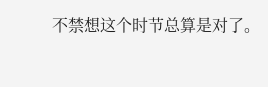不禁想这个时节总算是对了。